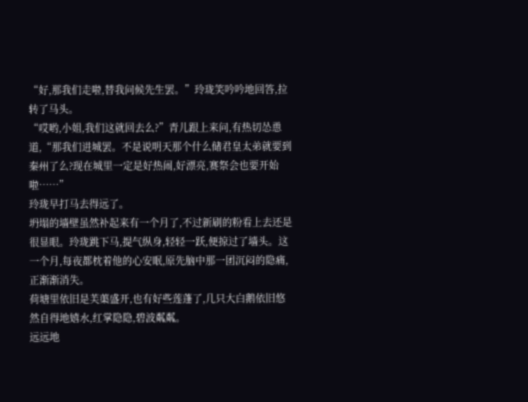“好,那我们走啦,替我问候先生罢。”玲珑笑吟吟地回答,拉转了马头。
“哎哟,小姐,我们这就回去么?”青儿跟上来问,有热切怂恿道,“那我们进城罢。不是说明天那个什么储君皇太弟就要到秦州了么?现在城里一定是好热闹,好漂亮,赛祭会也要开始啦……”
玲珑早打马去得远了。
坍塌的墙壁虽然补起来有一个月了,不过新刷的粉看上去还是很显眼。玲珑跳下马,提气纵身,轻轻一跃,便掠过了墙头。这一个月,每夜都枕着他的心安眠,原先脑中那一团沉闷的隐痛,正渐渐消失。
荷塘里依旧是芙蕖盛开,也有好些莲蓬了,几只大白鹅依旧悠然自得地嬉水,红掌隐隐,碧波粼粼。
远远地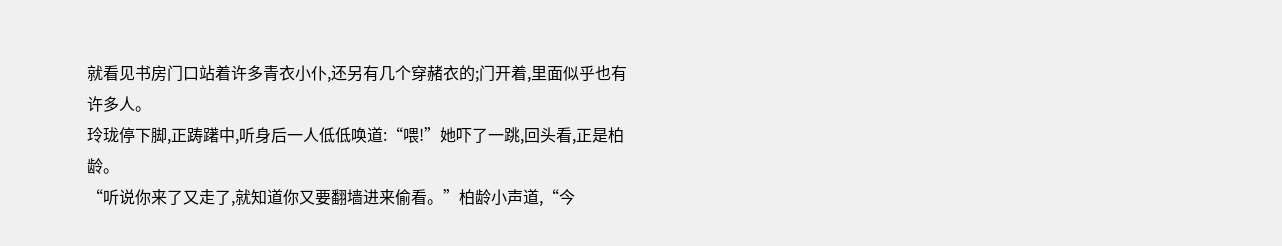就看见书房门口站着许多青衣小仆,还另有几个穿赭衣的;门开着,里面似乎也有许多人。
玲珑停下脚,正踌躇中,听身后一人低低唤道:“喂!”她吓了一跳,回头看,正是柏龄。
“听说你来了又走了,就知道你又要翻墙进来偷看。”柏龄小声道,“今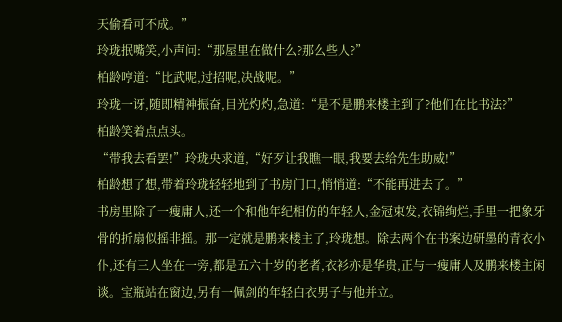天偷看可不成。”
玲珑抿嘴笑,小声问:“那屋里在做什么?那么些人?”
柏龄哼道:“比武呢,过招呢,决战呢。”
玲珑一讶,随即精神振奋,目光灼灼,急道:“是不是鹏来楼主到了?他们在比书法?”
柏龄笑着点点头。
“带我去看罢!”玲珑央求道,“好歹让我瞧一眼,我要去给先生助威!”
柏龄想了想,带着玲珑轻轻地到了书房门口,悄悄道:“不能再进去了。”
书房里除了一瘦庸人,还一个和他年纪相仿的年轻人,金冠束发,衣锦绚烂,手里一把象牙骨的折扇似摇非摇。那一定就是鹏来楼主了,玲珑想。除去两个在书案边研墨的青衣小仆,还有三人坐在一旁,都是五六十岁的老者,衣衫亦是华贵,正与一瘦庸人及鹏来楼主闲谈。宝瓶站在窗边,另有一佩剑的年轻白衣男子与他并立。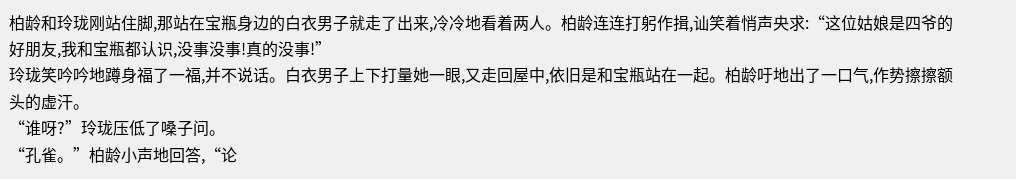柏龄和玲珑刚站住脚,那站在宝瓶身边的白衣男子就走了出来,冷冷地看着两人。柏龄连连打躬作揖,讪笑着悄声央求:“这位姑娘是四爷的好朋友,我和宝瓶都认识,没事没事!真的没事!”
玲珑笑吟吟地蹲身福了一福,并不说话。白衣男子上下打量她一眼,又走回屋中,依旧是和宝瓶站在一起。柏龄吁地出了一口气,作势擦擦额头的虚汗。
“谁呀?”玲珑压低了嗓子问。
“孔雀。”柏龄小声地回答,“论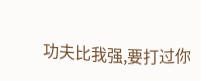功夫比我强,要打过你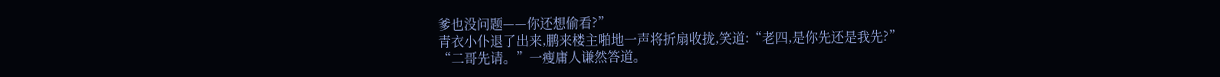爹也没问题——你还想偷看?”
青衣小仆退了出来,鹏来楼主啪地一声将折扇收拢,笑道:“老四,是你先还是我先?”
“二哥先请。”一瘦庸人谦然答道。